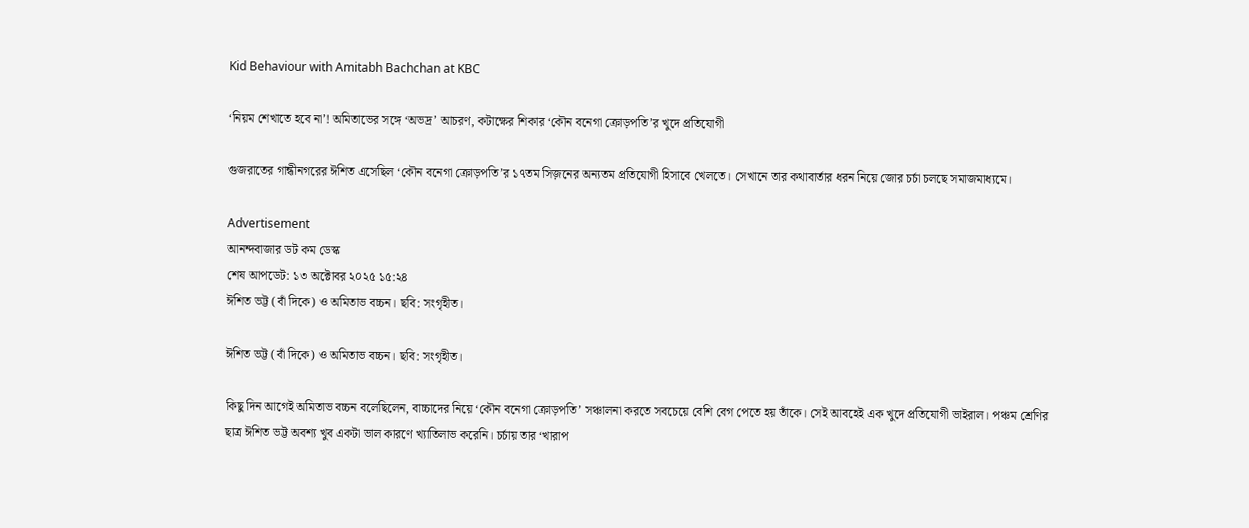Kid Behaviour with Amitabh Bachchan at KBC

‘নিয়ম শেখাতে হবে না’! অমিতাভের সঙ্গে ‘অভদ্র’ আচরণ, কটাক্ষের শিকার ‘কৌন বনেগা ক্রোড়পতি’র খুদে প্রতিযোগী

গুজরাতের গান্ধীনগরের ঈশিত এসেছিল ‘কৌন বনেগা ক্রোড়পতি’র ১৭তম সিজ়নের অন্যতম প্রতিযোগী হিসাবে খেলতে। সেখানে তার কথাবার্তার ধরন নিয়ে জোর চর্চা চলছে সমাজমাধ্যমে।

Advertisement
আনন্দবাজার ডট কম ডেস্ক
শেষ আপডেট: ১৩ অক্টোবর ২০২৫ ১৫:২৪
ঈশিত ভট্ট (বাঁ দিকে) ও অমিতাভ বচ্চন। ছবি: সংগৃহীত।

ঈশিত ভট্ট (বাঁ দিকে) ও অমিতাভ বচ্চন। ছবি: সংগৃহীত।

কিছু দিন আগেই অমিতাভ বচ্চন বলেছিলেন, বাচ্চাদের নিয়ে ‘কৌন বনেগা ক্রোড়পতি’ সঞ্চালনা করতে সবচেয়ে বেশি বেগ পেতে হয় তাঁকে। সেই আবহেই এক খুদে প্রতিযোগী ভাইরাল। পঞ্চম শ্রেণির ছাত্র ঈশিত ভট্ট অবশ্য খুব একটা ভাল কারণে খ্যাতিলাভ করেনি। চর্চায় তার ‘খারাপ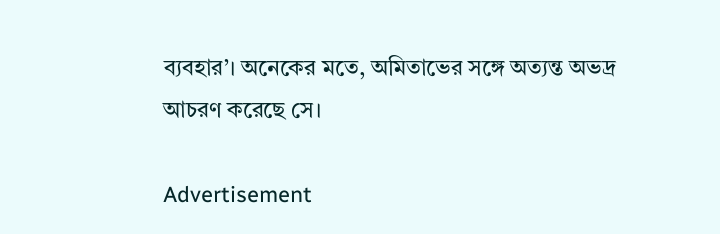ব্যবহার’। অনেকের মতে, অমিতাভের সঙ্গে অত্যন্ত অভদ্র আচরণ করেছে সে।

Advertisement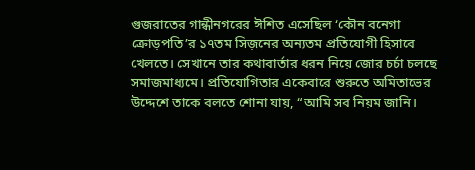গুজরাতের গান্ধীনগরের ঈশিত এসেছিল ‘কৌন বনেগা ক্রোড়পতি’র ১৭তম সিজ়নের অন্যতম প্রতিযোগী হিসাবে খেলতে। সেখানে তার কথাবার্তার ধরন নিয়ে জোর চর্চা চলছে সমাজমাধ্যমে। প্রতিযোগিতার একেবারে শুরুতে অমিতাভের উদ্দেশে তাকে বলতে শোনা যায়, “আমি সব নিয়ম জানি।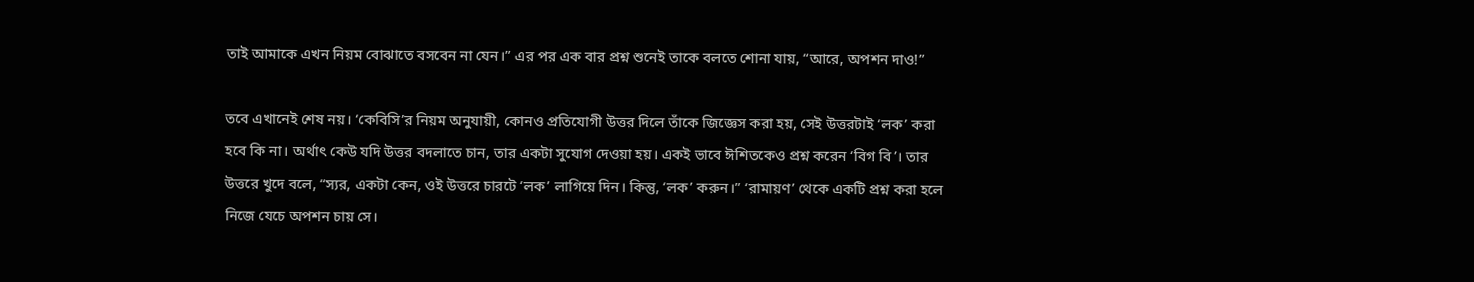তাই আমাকে এখন নিয়ম বোঝাতে বসবেন না যেন।” এর পর এক বার প্রশ্ন শুনেই তাকে বলতে শোনা যায়, “আরে, অপশন দাও!”

তবে এখানেই শেষ নয়। ‘কেবিসি’র নিয়ম অনুযায়ী, কোনও প্রতিযোগী উত্তর দিলে তাঁকে জিজ্ঞেস করা হয়, সেই উত্তরটাই ‘লক’ করা হবে কি না। অর্থাৎ কেউ যদি উত্তর বদলাতে চান, তার একটা সুযোগ দেওয়া হয়। একই ভাবে ঈশিতকেও প্রশ্ন করেন ‘বিগ বি’। তার উত্তরে খুদে বলে, “স্যর, একটা কেন, ওই উত্তরে চারটে ‘লক’ লাগিয়ে দিন। কিন্তু, ‘লক’ করুন।” ‘রামায়ণ’ থেকে একটি প্রশ্ন করা হলে নিজে যেচে অপশন চায় সে।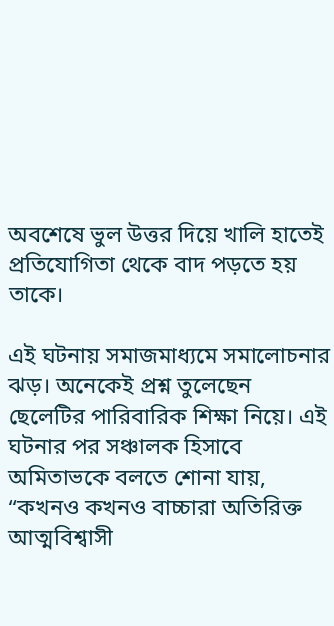অবশেষে ভুল উত্তর দিয়ে খালি হাতেই প্রতিযোগিতা থেকে বাদ পড়তে হয় তাকে।

এই ঘটনায় সমাজমাধ্যমে সমালোচনার ঝড়। অনেকেই প্রশ্ন তুলেছেন ছেলেটির পারিবারিক শিক্ষা নিয়ে। এই ঘটনার পর সঞ্চালক হিসাবে অমিতাভকে বলতে শোনা যায়, “কখনও কখনও বাচ্চারা অতিরিক্ত আত্মবিশ্বাসী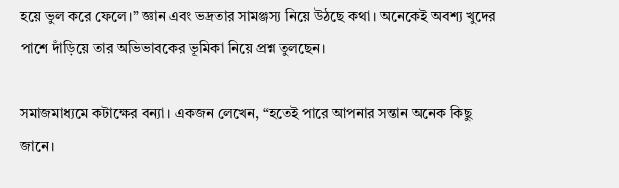হয়ে ভুল করে ফেলে।” জ্ঞান এবং ভদ্রতার সামঞ্জস্য নিয়ে উঠছে কথা। অনেকেই অবশ্য খুদের পাশে দাঁড়িয়ে তার অভিভাবকের ভূমিকা নিয়ে প্রশ্ন তুলছেন।

সমাজমাধ্যমে কটাক্ষের বন্যা। একজন লেখেন, “হতেই পারে আপনার সন্তান অনেক কিছু জানে।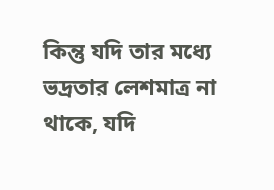কিন্তু যদি তার মধ্যে ভদ্রতার লেশমাত্র না থাকে, যদি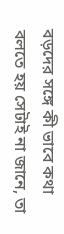বড়দের সঙ্গে কী ভাবে কথা বলতে হয় সেটাই না জানে, তা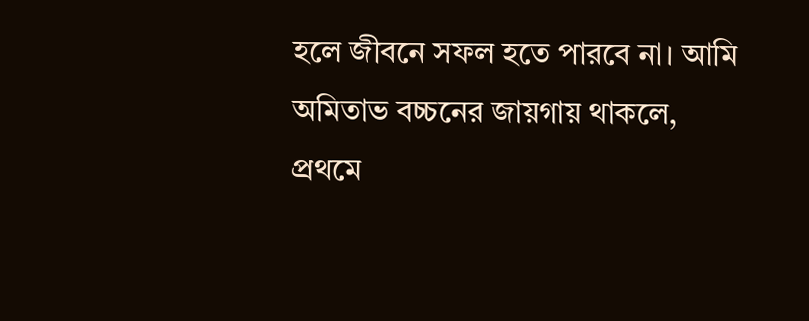হলে জীবনে সফল হতে পারবে না। আমি অমিতাভ বচ্চনের জায়গায় থাকলে, প্রথমে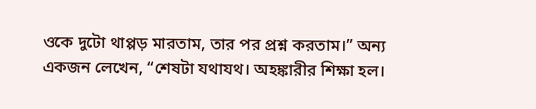ওকে দুটো থাপ্পড় মারতাম, তার পর প্রশ্ন করতাম।” অন্য একজন লেখেন, “শেষটা যথাযথ। অহঙ্কারীর শিক্ষা হল।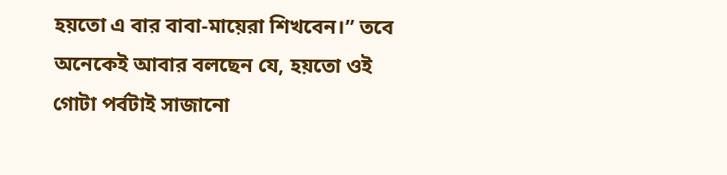হয়তো এ বার বাবা-মায়েরা শিখবেন।” তবে অনেকেই আবার বলছেন যে, হয়তো ওই গোটা পর্বটাই সাজানো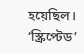হয়েছিল। ‘স্ক্রিপ্টেড’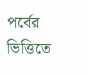পর্বের ভিত্তিতে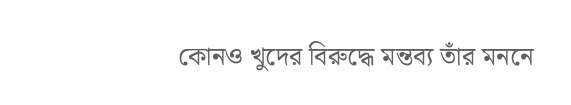কোনও খুদের বিরুদ্ধে মন্তব্য তাঁর মননে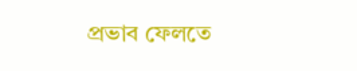প্রভাব ফেলতে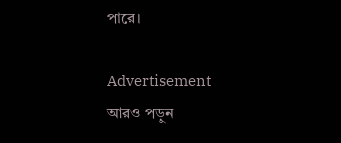পারে।

Advertisement
আরও পড়ুন